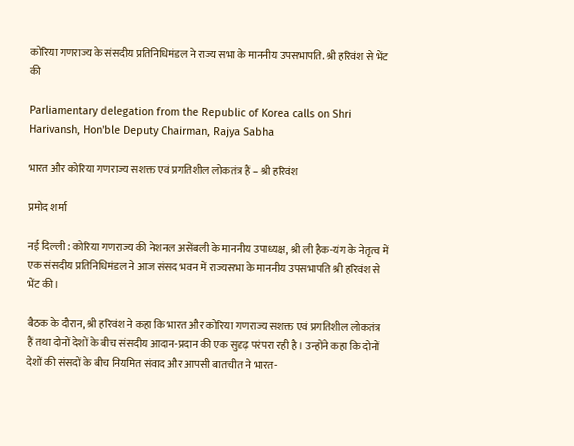कोरिया गणराज्य के संसदीय प्रतिनिधिमंडल ने राज्य सभा के माननीय उपसभापति. श्री हरिवंश से भेंट की

Parliamentary delegation from the Republic of Korea calls on Shri Harivansh, Hon'ble Deputy Chairman, Rajya Sabha

भारत और कोरिया गणराज्य सशक्त एवं प्रगतिशील लोकतंत्र हैं – श्री हरिवंश

प्रमोद शर्मा

नई दिल्ली : कोरिया गणराज्य की नेशनल असेंबली के माननीय उपाध्यक्ष, श्री ली हैक-यंग के नेतृत्व में एक संसदीय प्रतिनिधिमंडल ने आज संसद भवन में राज्यसभा के माननीय उपसभापति श्री हरिवंश से भेंट की।

बैठक के दौरान, श्री हरिवंश ने कहा कि भारत और कोरिया गणराज्य सशक्त एवं प्रगतिशील लोकतंत्र हैं तथा दोनों देशों के बीच संसदीय आदान-प्रदान की एक सुदृढ़ परंपरा रही है। उन्होंने कहा कि दोनों देशों की संसदों के बीच नियमित संवाद और आपसी बातचीत ने भारत-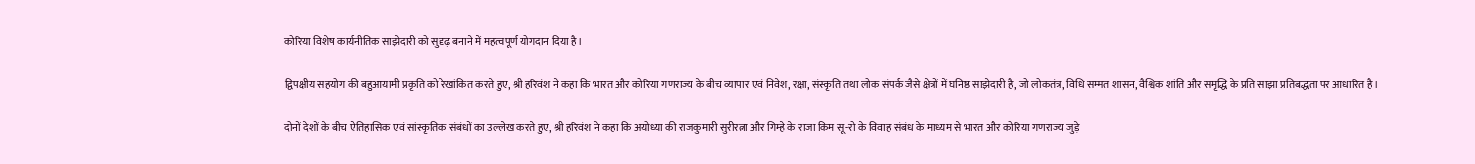कोरिया विशेष कार्यनीतिक साझेदारी को सुदृढ़ बनाने में महत्वपूर्ण योगदान दिया है।

द्विपक्षीय सहयोग की बहुआयामी प्रकृति को रेखांकित करते हुए, श्री हरिवंश ने कहा कि भारत और कोरिया गणराज्य के बीच व्यापार एवं निवेश, रक्षा, संस्कृति तथा लोक संपर्क जैसे क्षेत्रों में घनिष्ठ साझेदारी है, जो लोकतंत्र, विधि सम्मत शासन, वैश्विक शांति और समृद्धि के प्रति साझा प्रतिबद्धता पर आधारित है।

दोनों देशों के बीच ऐतिहासिक एवं सांस्कृतिक संबंधों का उल्लेख करते हुए, श्री हरिवंश ने कहा कि अयोध्या की राजकुमारी सुरीरत्ना और गिम्हे के राजा किम सू-रो के विवाह संबंध के माध्यम से भारत और कोरिया गणराज्य जुड़े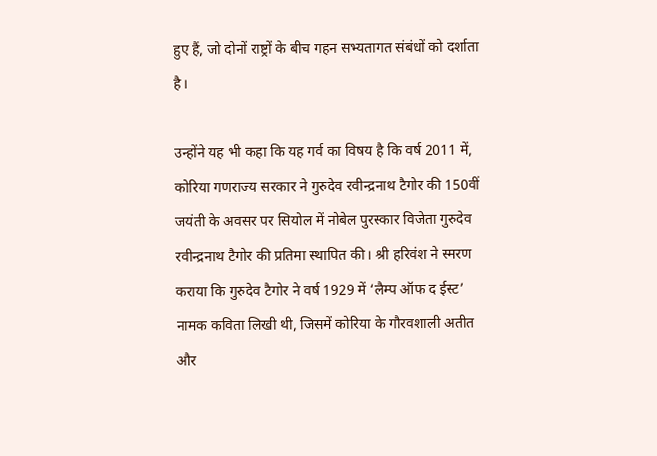हुए हैं, जो दोनों राष्ट्रों के बीच गहन सभ्यतागत संबंधों को दर्शाता है।

उन्होंने यह भी कहा कि यह गर्व का विषय है कि वर्ष 2011 में, कोरिया गणराज्य सरकार ने गुरुदेव रवीन्द्रनाथ टैगोर की 150वीं जयंती के अवसर पर सियोल में नोबेल पुरस्कार विजेता गुरुदेव रवीन्द्रनाथ टैगोर की प्रतिमा स्थापित की। श्री हरिवंश ने स्मरण कराया कि गुरुदेव टैगोर ने वर्ष 1929 में ‘लैम्प ऑफ द ईस्ट’ नामक कविता लिखी थी, जिसमें कोरिया के गौरवशाली अतीत और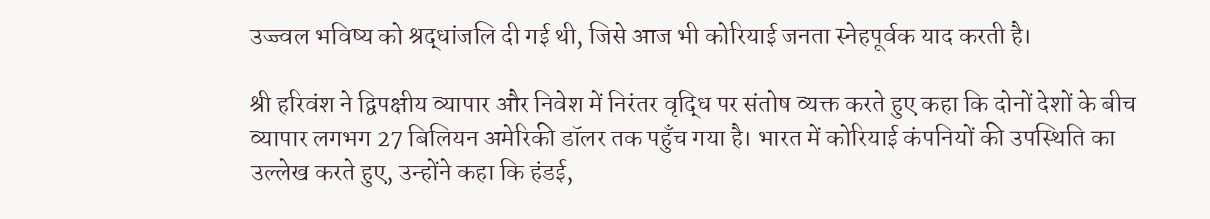उज्ज्वल भविष्य को श्रद्धांजलि दी गई थी, जिसे आज भी कोरियाई जनता स्नेहपूर्वक याद करती है।

श्री हरिवंश ने द्विपक्षीय व्यापार और निवेश में निरंतर वृद्धि पर संतोष व्यक्त करते हुए कहा कि दोनों देशों के बीच व्यापार लगभग 27 बिलियन अमेरिकी डॉलर तक पहुँच गया है। भारत में कोरियाई कंपनियों की उपस्थिति का उल्लेख करते हुए, उन्होंने कहा कि हंडई,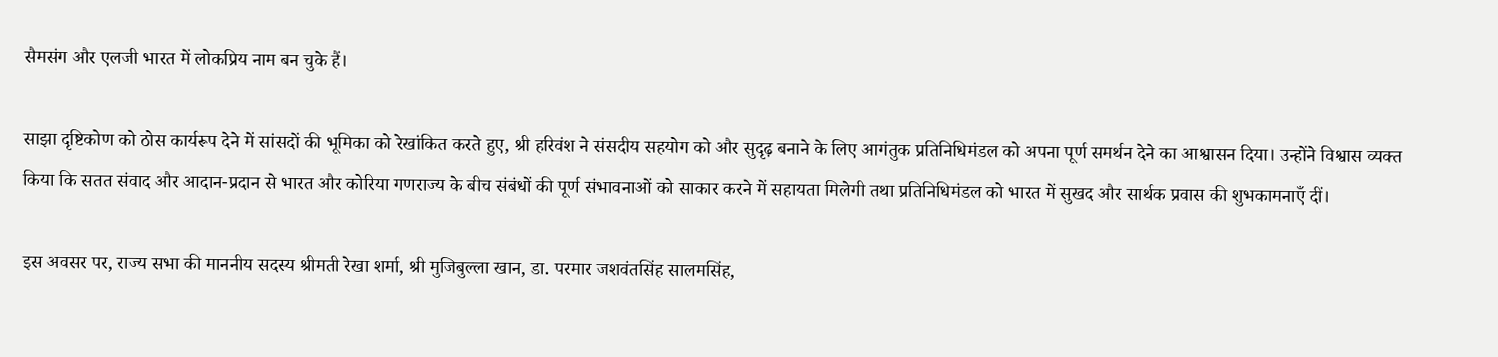सैमसंग और एलजी भारत में लोकप्रिय नाम बन चुके हैं।

साझा दृष्टिकोण को ठोस कार्यरूप देने में सांसदों की भूमिका को रेखांकित करते हुए, श्री हरिवंश ने संसदीय सहयोग को और सुदृढ़ बनाने के लिए आगंतुक प्रतिनिधिमंडल को अपना पूर्ण समर्थन देने का आश्वासन दिया। उन्होंने विश्वास व्यक्त किया कि सतत संवाद और आदान-प्रदान से भारत और कोरिया गणराज्य के बीच संबंधों की पूर्ण संभावनाओं को साकार करने में सहायता मिलेगी तथा प्रतिनिधिमंडल को भारत में सुखद और सार्थक प्रवास की शुभकामनाएँ दीं।

इस अवसर पर, राज्य सभा की माननीय सदस्य श्रीमती रेखा शर्मा, श्री मुजिबुल्ला खान, डा. परमार जशवंतसिंह सालमसिंह,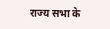राज्य सभा के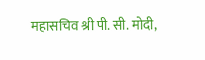महासचिव श्री पी. सी. मोदी,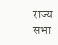राज्य सभा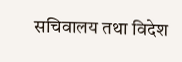सचिवालय तथा विदेश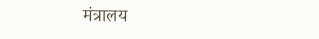मंत्रालय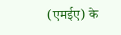(एमईए) के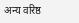अन्य वरिष्ठ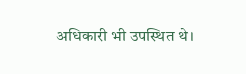अधिकारी भी उपस्थित थे।